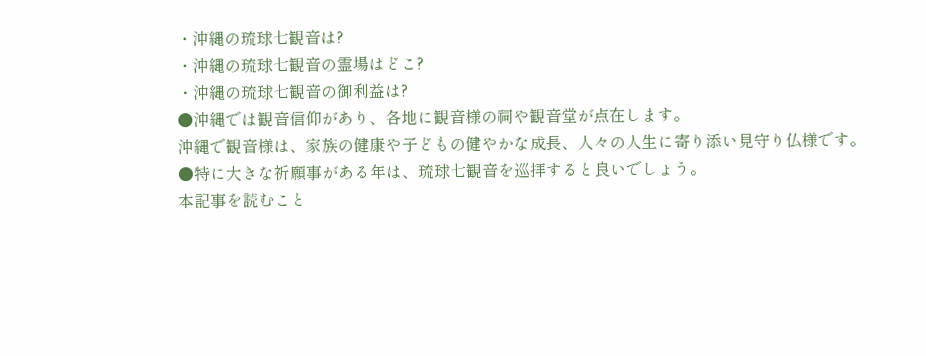・沖縄の琉球七観音は?
・沖縄の琉球七観音の霊場はどこ?
・沖縄の琉球七観音の御利益は?
●沖縄では観音信仰があり、各地に観音様の祠や観音堂が点在します。
沖縄で観音様は、家族の健康や子どもの健やかな成長、人々の人生に寄り添い見守り仏様です。
●特に大きな祈願事がある年は、琉球七観音を巡拝すると良いでしょう。
本記事を読むこと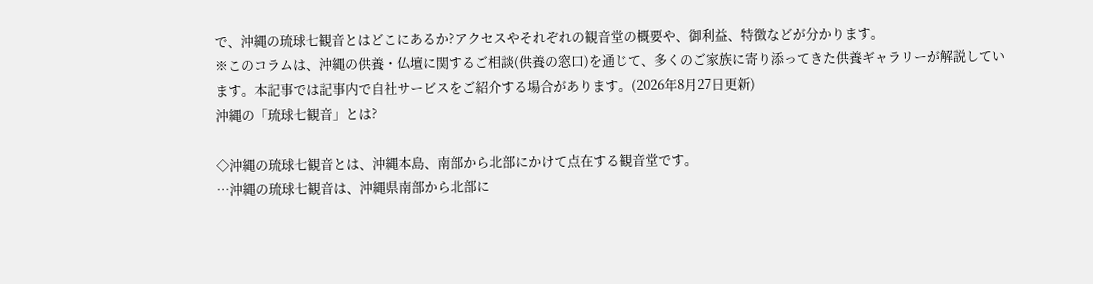で、沖縄の琉球七観音とはどこにあるか?アクセスやそれぞれの観音堂の概要や、御利益、特徴などが分かります。
※このコラムは、沖縄の供養・仏壇に関するご相談(供養の窓口)を通じて、多くのご家族に寄り添ってきた供養ギャラリーが解説しています。本記事では記事内で自社サービスをご紹介する場合があります。(2026年8月27日更新)
沖縄の「琉球七観音」とは?

◇沖縄の琉球七観音とは、沖縄本島、南部から北部にかけて点在する観音堂です。
…沖縄の琉球七観音は、沖縄県南部から北部に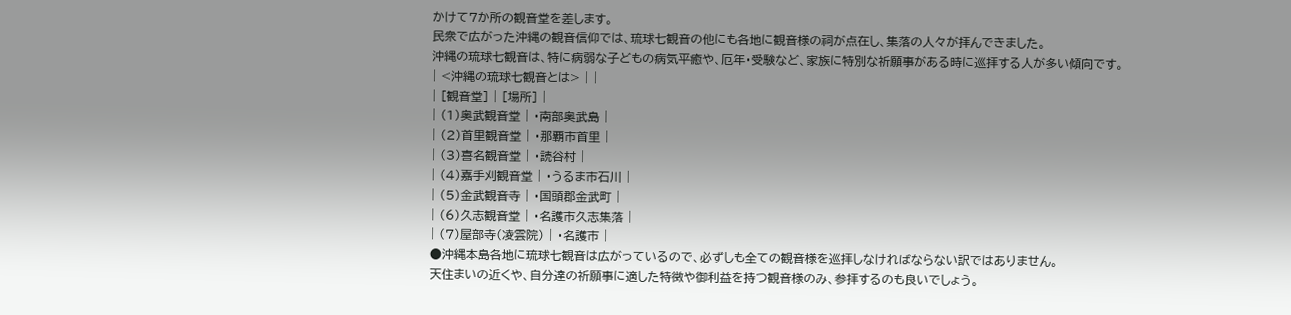かけて7か所の観音堂を差します。
民衆で広がった沖縄の観音信仰では、琉球七観音の他にも各地に観音様の祠が点在し、集落の人々が拝んできました。
沖縄の琉球七観音は、特に病弱な子どもの病気平癒や、厄年・受験など、家族に特別な祈願事がある時に巡拝する人が多い傾向です。
| <沖縄の琉球七観音とは> | |
| [観音堂] | [場所] |
| (1)奥武観音堂 | ・南部奥武島 |
| (2)首里観音堂 | ・那覇市首里 |
| (3)喜名観音堂 | ・読谷村 |
| (4)嘉手刈観音堂 | ・うるま市石川 |
| (5)金武観音寺 | ・国頭郡金武町 |
| (6)久志観音堂 | ・名護市久志集落 |
| (7)屋部寺(凌雲院) | ・名護市 |
●沖縄本島各地に琉球七観音は広がっているので、必ずしも全ての観音様を巡拝しなければならない訳ではありません。
天住まいの近くや、自分達の祈願事に適した特徴や御利益を持つ観音様のみ、参拝するのも良いでしょう。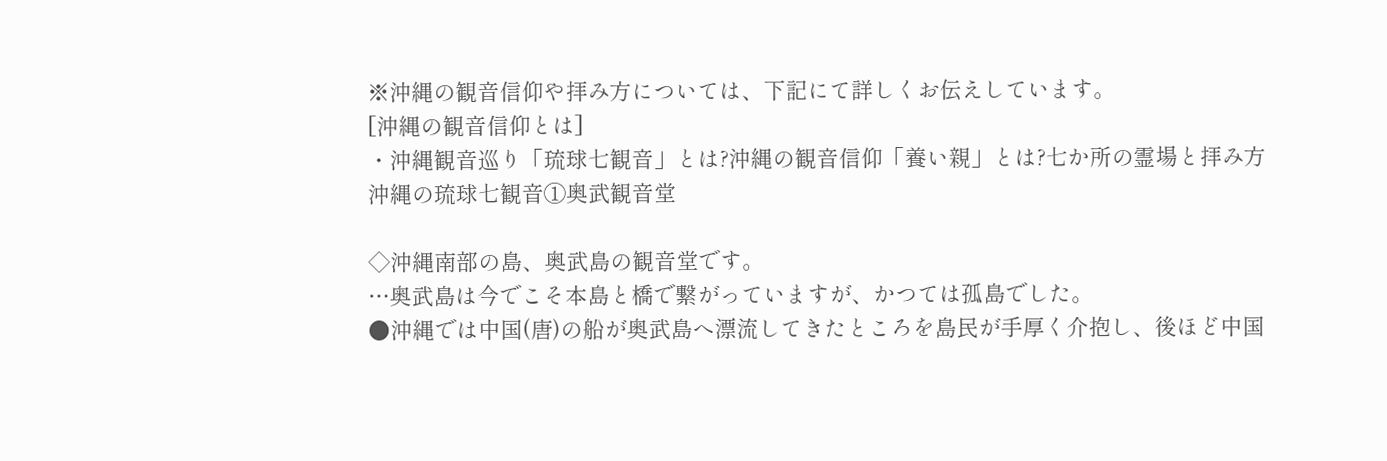※沖縄の観音信仰や拝み方については、下記にて詳しくお伝えしています。
[沖縄の観音信仰とは]
・沖縄観音巡り「琉球七観音」とは?沖縄の観音信仰「養い親」とは?七か所の霊場と拝み方
沖縄の琉球七観音①奥武観音堂

◇沖縄南部の島、奥武島の観音堂です。
…奥武島は今でこそ本島と橋で繋がっていますが、かつては孤島でした。
●沖縄では中国(唐)の船が奥武島へ漂流してきたところを島民が手厚く介抱し、後ほど中国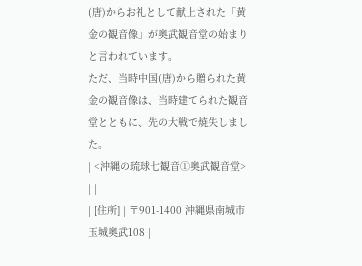(唐)からお礼として献上された「黄金の観音像」が奥武観音堂の始まりと言われています。
ただ、当時中国(唐)から贈られた黄金の観音像は、当時建てられた観音堂とともに、先の大戦で焼失しました。
| <沖縄の琉球七観音①奥武観音堂> | |
| [住所] | 〒901-1400 沖縄県南城市玉城奥武108 |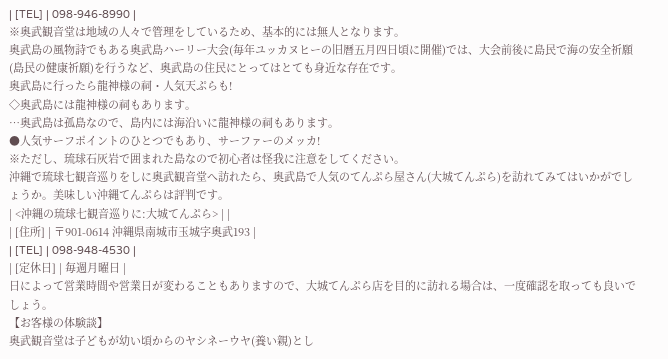| [TEL] | 098-946-8990 |
※奥武観音堂は地域の人々で管理をしているため、基本的には無人となります。
奥武島の風物詩でもある奥武島ハーリー大会(毎年ユッカヌヒーの旧暦五月四日頃に開催)では、大会前後に島民で海の安全祈願(島民の健康祈願)を行うなど、奥武島の住民にとってはとても身近な存在です。
奥武島に行ったら龍神様の祠・人気天ぷらも!
◇奥武島には龍神様の祠もあります。
…奥武島は孤島なので、島内には海沿いに龍神様の祠もあります。
●人気サーフポイントのひとつでもあり、サーファーのメッカ!
※ただし、琉球石灰岩で囲まれた島なので初心者は怪我に注意をしてください。
沖縄で琉球七観音巡りをしに奥武観音堂へ訪れたら、奥武島で人気のてんぷら屋さん(大城てんぷら)を訪れてみてはいかがでしょうか。美味しい沖縄てんぷらは評判です。
| <沖縄の琉球七観音巡りに:大城てんぷら> | |
| [住所] | 〒901-0614 沖縄県南城市玉城字奥武193 |
| [TEL] | 098-948-4530 |
| [定休日] | 毎週月曜日 |
日によって営業時間や営業日が変わることもありますので、大城てんぷら店を目的に訪れる場合は、一度確認を取っても良いでしょう。
【お客様の体験談】
奥武観音堂は子どもが幼い頃からのヤシネーウヤ(養い親)とし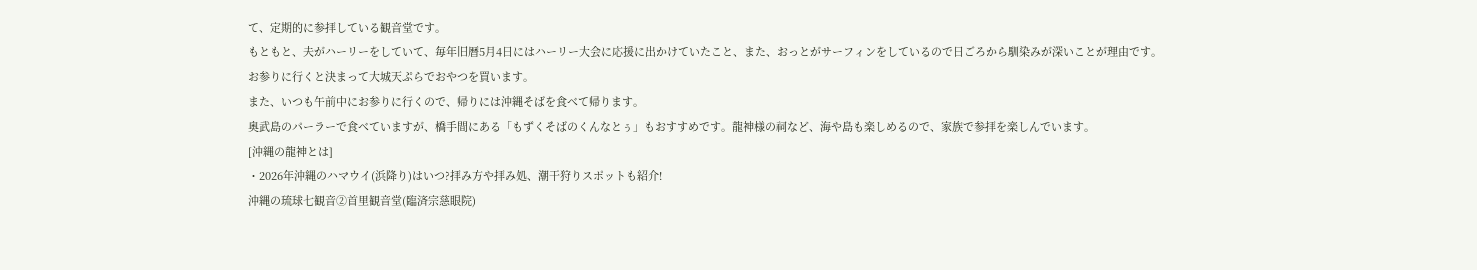て、定期的に参拝している観音堂です。
もともと、夫がハーリーをしていて、毎年旧暦5月4日にはハーリー大会に応援に出かけていたこと、また、おっとがサーフィンをしているので日ごろから馴染みが深いことが理由です。
お参りに行くと決まって大城天ぷらでおやつを買います。
また、いつも午前中にお参りに行くので、帰りには沖縄そばを食べて帰ります。
奥武島のパーラーで食べていますが、橋手間にある「もずくそばのくんなとぅ」もおすすめです。龍神様の祠など、海や島も楽しめるので、家族で参拝を楽しんでいます。
[沖縄の龍神とは]
・2026年沖縄のハマウイ(浜降り)はいつ?拝み方や拝み処、潮干狩りスポットも紹介!
沖縄の琉球七観音②首里観音堂(臨済宗慈眼院)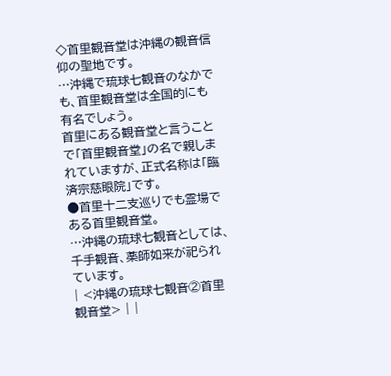◇首里観音堂は沖縄の観音信仰の聖地です。
…沖縄で琉球七観音のなかでも、首里観音堂は全国的にも有名でしょう。
首里にある観音堂と言うことで「首里観音堂」の名で親しまれていますが、正式名称は「臨済宗慈眼院」です。
●首里十二支巡りでも霊場である首里観音堂。
…沖縄の琉球七観音としては、千手観音、薬師如来が祀られています。
| <沖縄の琉球七観音②首里観音堂> | |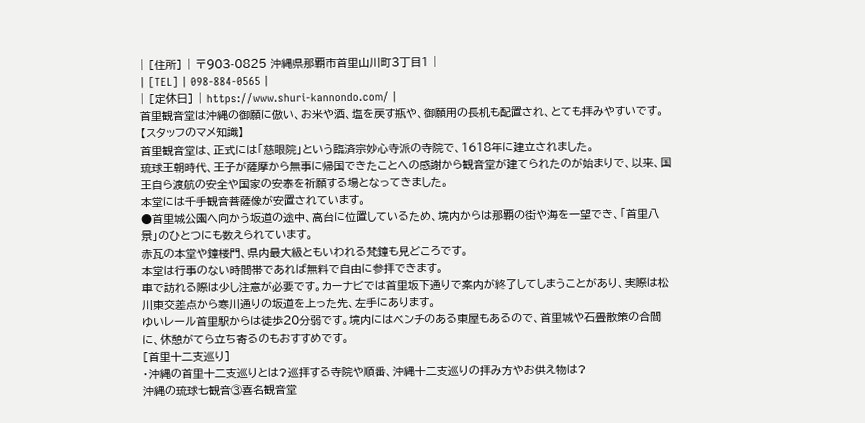| [住所] | 〒903-0825 沖縄県那覇市首里山川町3丁目1 |
| [TEL] | 098-884-0565 |
| [定休日] | https://www.shuri-kannondo.com/ |
首里観音堂は沖縄の御願に倣い、お米や酒、塩を戻す瓶や、御願用の長机も配置され、とても拝みやすいです。
【スタッフのマメ知識】
首里観音堂は、正式には「慈眼院」という臨済宗妙心寺派の寺院で、1618年に建立されました。
琉球王朝時代、王子が薩摩から無事に帰国できたことへの感謝から観音堂が建てられたのが始まりで、以来、国王自ら渡航の安全や国家の安泰を祈願する場となってきました。
本堂には千手観音菩薩像が安置されています。
●首里城公園へ向かう坂道の途中、高台に位置しているため、境内からは那覇の街や海を一望でき、「首里八景」のひとつにも数えられています。
赤瓦の本堂や鐘楼門、県内最大級ともいわれる梵鐘も見どころです。
本堂は行事のない時間帯であれば無料で自由に参拝できます。
車で訪れる際は少し注意が必要です。カーナビでは首里坂下通りで案内が終了してしまうことがあり、実際は松川東交差点から寒川通りの坂道を上った先、左手にあります。
ゆいレール首里駅からは徒歩20分弱です。境内にはベンチのある東屋もあるので、首里城や石畳散策の合間に、休憩がてら立ち寄るのもおすすめです。
[首里十二支巡り]
・沖縄の首里十二支巡りとは?巡拝する寺院や順番、沖縄十二支巡りの拝み方やお供え物は?
沖縄の琉球七観音③喜名観音堂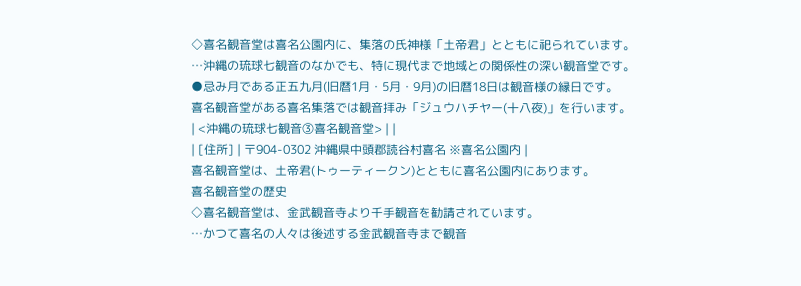◇喜名観音堂は喜名公園内に、集落の氏神様「土帝君」とともに祀られています。
…沖縄の琉球七観音のなかでも、特に現代まで地域との関係性の深い観音堂です。
●忌み月である正五九月(旧暦1月・5月・9月)の旧暦18日は観音様の縁日です。
喜名観音堂がある喜名集落では観音拝み「ジュウハチヤー(十八夜)」を行います。
| <沖縄の琉球七観音③喜名観音堂> | |
| [住所] | 〒904-0302 沖縄県中頭郡読谷村喜名 ※喜名公園内 |
喜名観音堂は、土帝君(トゥーティークン)とともに喜名公園内にあります。
喜名観音堂の歴史
◇喜名観音堂は、金武観音寺より千手観音を勧請されています。
…かつて喜名の人々は後述する金武観音寺まで観音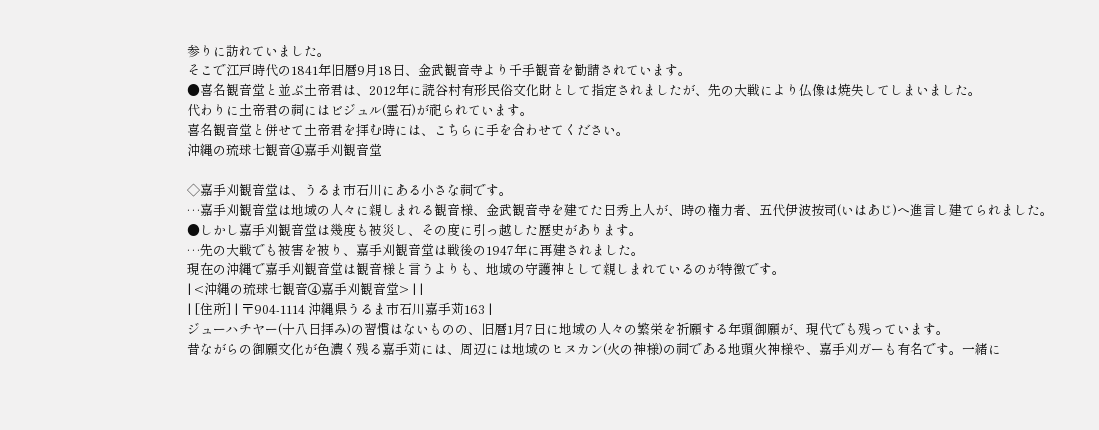参りに訪れていました。
そこで江戸時代の1841年旧暦9月18日、金武観音寺より千手観音を勧請されています。
●喜名観音堂と並ぶ土帝君は、2012年に読谷村有形民俗文化財として指定されましたが、先の大戦により仏像は焼失してしまいました。
代わりに土帝君の祠にはビジュル(霊石)が祀られています。
喜名観音堂と併せて土帝君を拝む時には、こちらに手を合わせてください。
沖縄の琉球七観音④嘉手刈観音堂

◇嘉手刈観音堂は、うるま市石川にある小さな祠です。
…嘉手刈観音堂は地域の人々に親しまれる観音様、金武観音寺を建てた日秀上人が、時の権力者、五代伊波按司(いはあじ)へ進言し建てられました。
●しかし嘉手刈観音堂は幾度も被災し、その度に引っ越した歴史があります。
…先の大戦でも被害を被り、嘉手刈観音堂は戦後の1947年に再建されました。
現在の沖縄で嘉手刈観音堂は観音様と言うよりも、地域の守護神として親しまれているのが特徴です。
| <沖縄の琉球七観音④嘉手刈観音堂> | |
| [住所] | 〒904-1114 沖縄県うるま市石川嘉手苅163 |
ジューハチヤー(十八日拝み)の習慣はないものの、旧暦1月7日に地域の人々の繁栄を祈願する年頭御願が、現代でも残っています。
昔ながらの御願文化が色濃く残る嘉手苅には、周辺には地域のヒヌカン(火の神様)の祠である地頭火神様や、嘉手刈ガーも有名です。一緒に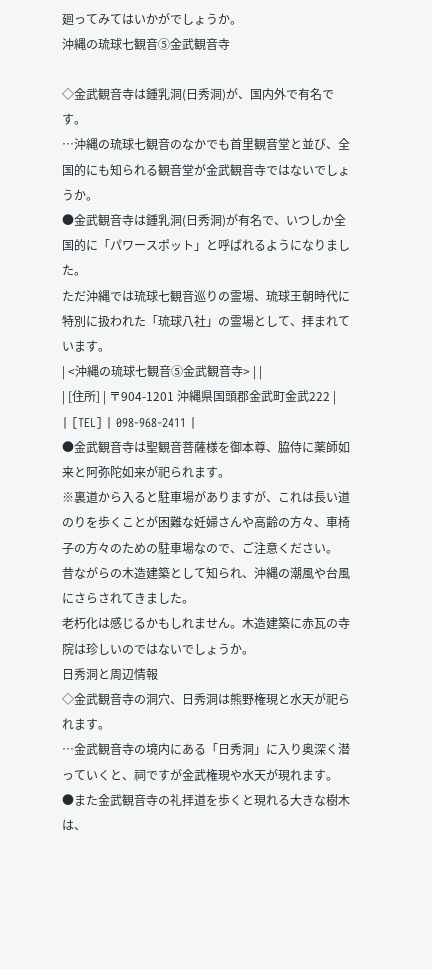廻ってみてはいかがでしょうか。
沖縄の琉球七観音⑤金武観音寺

◇金武観音寺は鍾乳洞(日秀洞)が、国内外で有名です。
…沖縄の琉球七観音のなかでも首里観音堂と並び、全国的にも知られる観音堂が金武観音寺ではないでしょうか。
●金武観音寺は鍾乳洞(日秀洞)が有名で、いつしか全国的に「パワースポット」と呼ばれるようになりました。
ただ沖縄では琉球七観音巡りの霊場、琉球王朝時代に特別に扱われた「琉球八社」の霊場として、拝まれています。
| <沖縄の琉球七観音⑤金武観音寺> | |
| [住所] | 〒904-1201 沖縄県国頭郡金武町金武222 |
| [TEL] | 098-968-2411 |
●金武観音寺は聖観音菩薩様を御本尊、脇侍に薬師如来と阿弥陀如来が祀られます。
※裏道から入ると駐車場がありますが、これは長い道のりを歩くことが困難な妊婦さんや高齢の方々、車椅子の方々のための駐車場なので、ご注意ください。
昔ながらの木造建築として知られ、沖縄の潮風や台風にさらされてきました。
老朽化は感じるかもしれません。木造建築に赤瓦の寺院は珍しいのではないでしょうか。
日秀洞と周辺情報
◇金武観音寺の洞穴、日秀洞は熊野権現と水天が祀られます。
…金武観音寺の境内にある「日秀洞」に入り奥深く潜っていくと、祠ですが金武権現や水天が現れます。
●また金武観音寺の礼拝道を歩くと現れる大きな樹木は、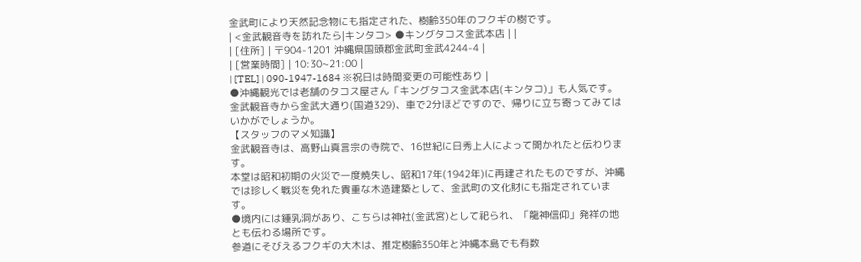金武町により天然記念物にも指定された、樹齢350年のフクギの樹です。
| <金武観音寺を訪れたら|キンタコ> ●キングタコス金武本店 | |
| [住所] | 〒904-1201 沖縄県国頭郡金武町金武4244-4 |
| [営業時間] | 10:30~21:00 |
| [TEL] | 090-1947-1684 ※祝日は時間変更の可能性あり |
●沖縄観光では老舗のタコス屋さん「キングタコス金武本店(キンタコ)」も人気です。
金武観音寺から金武大通り(国道329)、車で2分ほどですので、帰りに立ち寄ってみてはいかがでしょうか。
【スタッフのマメ知識】
金武観音寺は、高野山真言宗の寺院で、16世紀に日秀上人によって開かれたと伝わります。
本堂は昭和初期の火災で一度焼失し、昭和17年(1942年)に再建されたものですが、沖縄では珍しく戦災を免れた貴重な木造建築として、金武町の文化財にも指定されています。
●境内には鍾乳洞があり、こちらは神社(金武宮)として祀られ、「龍神信仰」発祥の地とも伝わる場所です。
参道にそびえるフクギの大木は、推定樹齢350年と沖縄本島でも有数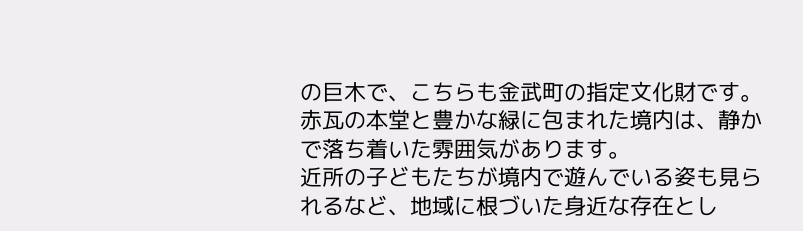の巨木で、こちらも金武町の指定文化財です。
赤瓦の本堂と豊かな緑に包まれた境内は、静かで落ち着いた雰囲気があります。
近所の子どもたちが境内で遊んでいる姿も見られるなど、地域に根づいた身近な存在とし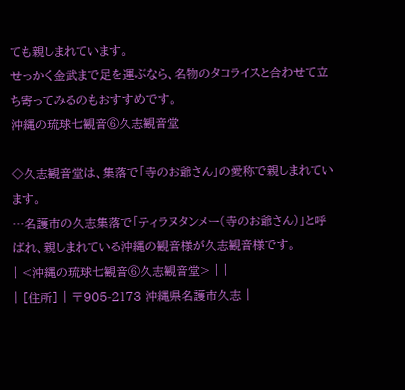ても親しまれています。
せっかく金武まで足を運ぶなら、名物のタコライスと合わせて立ち寄ってみるのもおすすめです。
沖縄の琉球七観音⑥久志観音堂

◇久志観音堂は、集落で「寺のお爺さん」の愛称で親しまれています。
…名護市の久志集落で「ティラヌタンメー(寺のお爺さん)」と呼ばれ、親しまれている沖縄の観音様が久志観音様です。
| <沖縄の琉球七観音⑥久志観音堂> | |
| [住所] | 〒905-2173 沖縄県名護市久志 |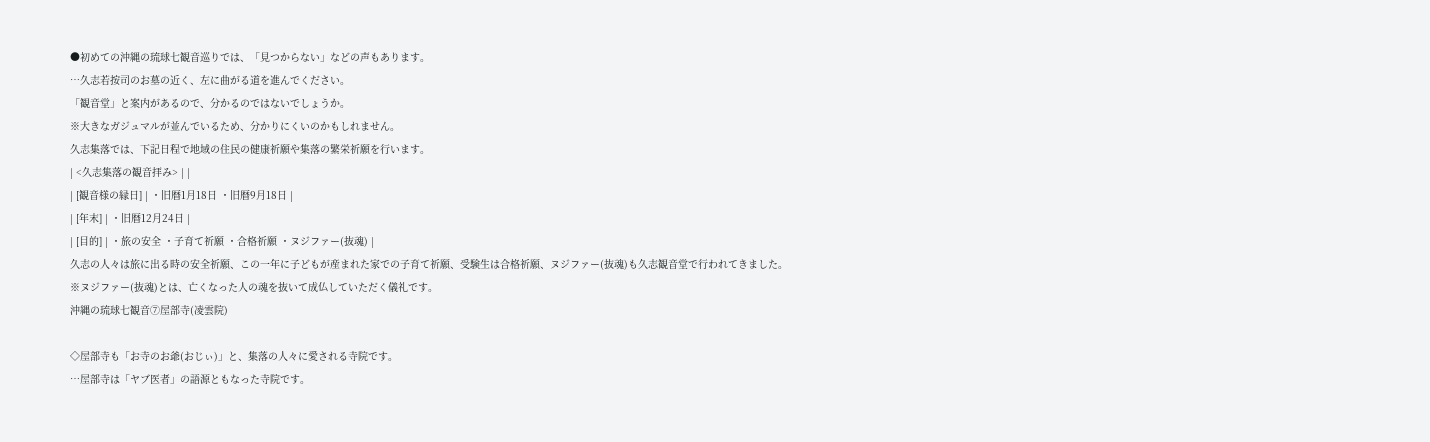●初めての沖縄の琉球七観音巡りでは、「見つからない」などの声もあります。
…久志若按司のお墓の近く、左に曲がる道を進んでください。
「観音堂」と案内があるので、分かるのではないでしょうか。
※大きなガジュマルが並んでいるため、分かりにくいのかもしれません。
久志集落では、下記日程で地域の住民の健康祈願や集落の繁栄祈願を行います。
| <久志集落の観音拝み> | |
| [観音様の縁日] | ・旧暦1月18日 ・旧暦9月18日 |
| [年末] | ・旧暦12月24日 |
| [目的] | ・旅の安全 ・子育て祈願 ・合格祈願 ・ヌジファー(抜魂) |
久志の人々は旅に出る時の安全祈願、この一年に子どもが産まれた家での子育て祈願、受験生は合格祈願、ヌジファー(抜魂)も久志観音堂で行われてきました。
※ヌジファー(抜魂)とは、亡くなった人の魂を抜いて成仏していただく儀礼です。
沖縄の琉球七観音⑦屋部寺(凌雲院)

◇屋部寺も「お寺のお爺(おじぃ)」と、集落の人々に愛される寺院です。
…屋部寺は「ヤブ医者」の語源ともなった寺院です。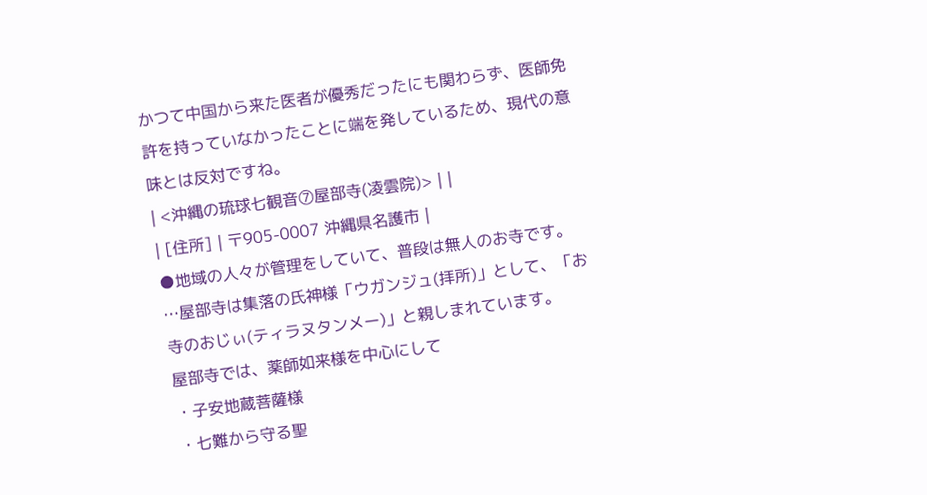かつて中国から来た医者が優秀だったにも関わらず、医師免許を持っていなかったことに端を発しているため、現代の意味とは反対ですね。
| <沖縄の琉球七観音⑦屋部寺(凌雲院)> | |
| [住所] | 〒905-0007 沖縄県名護市 |
●地域の人々が管理をしていて、普段は無人のお寺です。
…屋部寺は集落の氏神様「ウガンジュ(拝所)」として、「お寺のおじぃ(ティラヌタンメー)」と親しまれています。
屋部寺では、薬師如来様を中心にして
・子安地蔵菩薩様
・七難から守る聖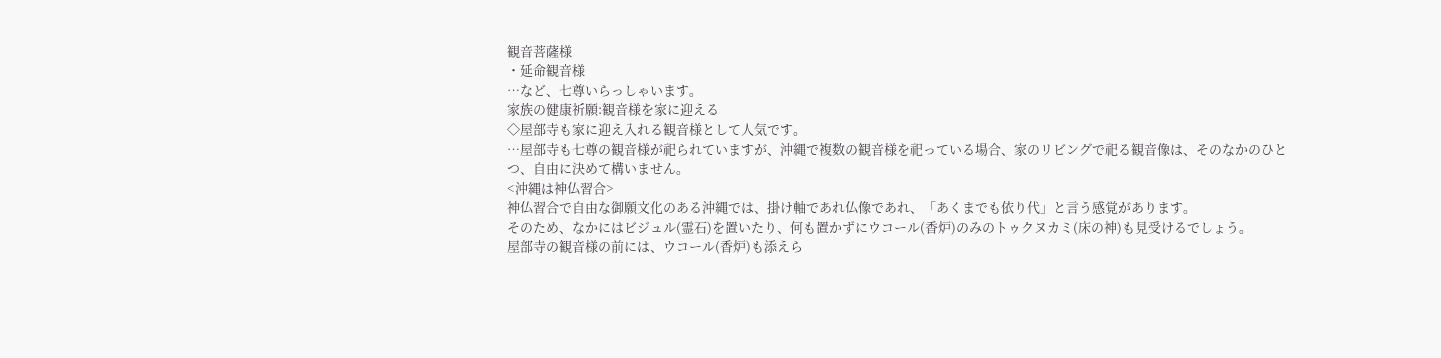観音菩薩様
・延命観音様
…など、七尊いらっしゃいます。
家族の健康祈願:観音様を家に迎える
◇屋部寺も家に迎え入れる観音様として人気です。
…屋部寺も七尊の観音様が祀られていますが、沖縄で複数の観音様を祀っている場合、家のリビングで祀る観音像は、そのなかのひとつ、自由に決めて構いません。
<沖縄は神仏習合>
神仏習合で自由な御願文化のある沖縄では、掛け軸であれ仏像であれ、「あくまでも依り代」と言う感覚があります。
そのため、なかにはビジュル(霊石)を置いたり、何も置かずにウコール(香炉)のみのトゥクヌカミ(床の神)も見受けるでしょう。
屋部寺の観音様の前には、ウコール(香炉)も添えら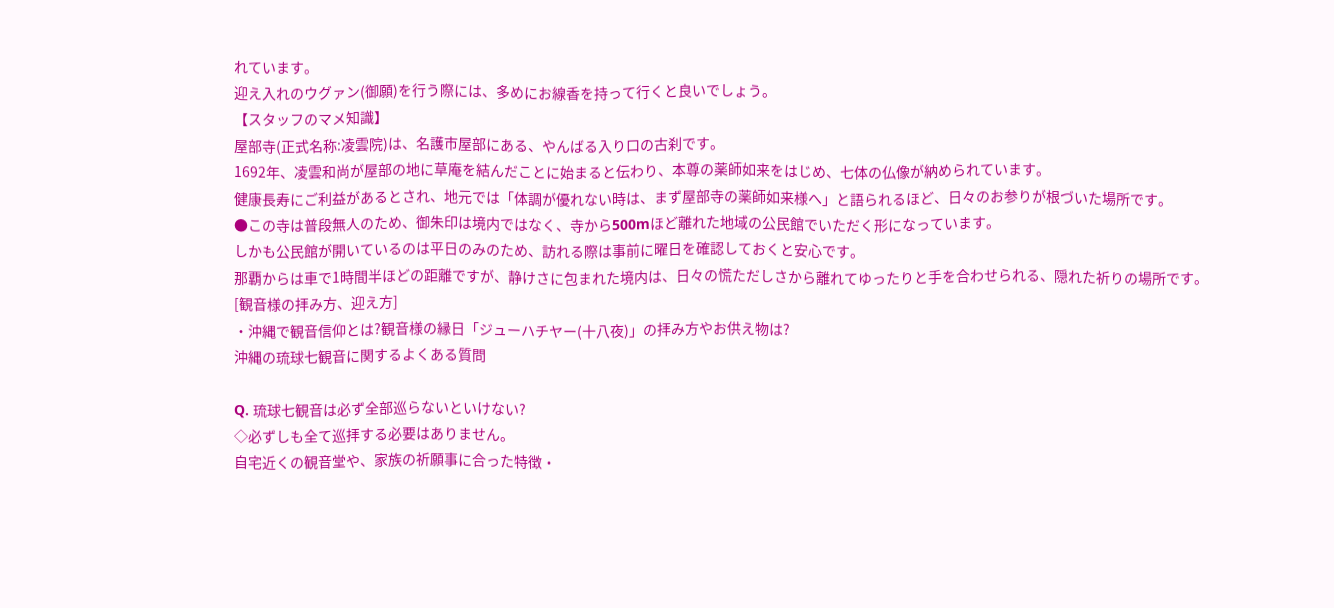れています。
迎え入れのウグァン(御願)を行う際には、多めにお線香を持って行くと良いでしょう。
【スタッフのマメ知識】
屋部寺(正式名称:凌雲院)は、名護市屋部にある、やんばる入り口の古刹です。
1692年、凌雲和尚が屋部の地に草庵を結んだことに始まると伝わり、本尊の薬師如来をはじめ、七体の仏像が納められています。
健康長寿にご利益があるとされ、地元では「体調が優れない時は、まず屋部寺の薬師如来様へ」と語られるほど、日々のお参りが根づいた場所です。
●この寺は普段無人のため、御朱印は境内ではなく、寺から500mほど離れた地域の公民館でいただく形になっています。
しかも公民館が開いているのは平日のみのため、訪れる際は事前に曜日を確認しておくと安心です。
那覇からは車で1時間半ほどの距離ですが、静けさに包まれた境内は、日々の慌ただしさから離れてゆったりと手を合わせられる、隠れた祈りの場所です。
[観音様の拝み方、迎え方]
・沖縄で観音信仰とは?観音様の縁日「ジューハチヤー(十八夜)」の拝み方やお供え物は?
沖縄の琉球七観音に関するよくある質問

Q. 琉球七観音は必ず全部巡らないといけない?
◇必ずしも全て巡拝する必要はありません。
自宅近くの観音堂や、家族の祈願事に合った特徴・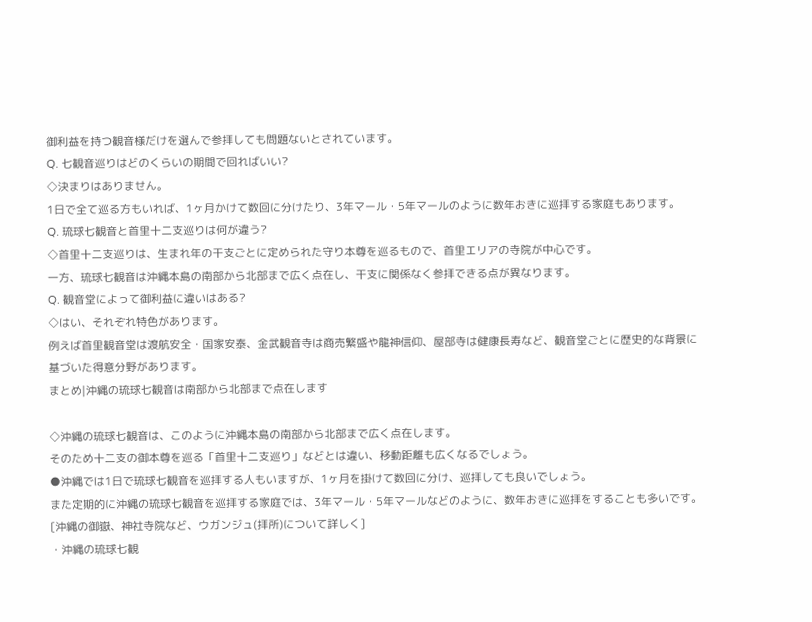御利益を持つ観音様だけを選んで参拝しても問題ないとされています。
Q. 七観音巡りはどのくらいの期間で回ればいい?
◇決まりはありません。
1日で全て巡る方もいれば、1ヶ月かけて数回に分けたり、3年マール・5年マールのように数年おきに巡拝する家庭もあります。
Q. 琉球七観音と首里十二支巡りは何が違う?
◇首里十二支巡りは、生まれ年の干支ごとに定められた守り本尊を巡るもので、首里エリアの寺院が中心です。
一方、琉球七観音は沖縄本島の南部から北部まで広く点在し、干支に関係なく参拝できる点が異なります。
Q. 観音堂によって御利益に違いはある?
◇はい、それぞれ特色があります。
例えば首里観音堂は渡航安全・国家安泰、金武観音寺は商売繁盛や龍神信仰、屋部寺は健康長寿など、観音堂ごとに歴史的な背景に基づいた得意分野があります。
まとめ|沖縄の琉球七観音は南部から北部まで点在します

◇沖縄の琉球七観音は、このように沖縄本島の南部から北部まで広く点在します。
そのため十二支の御本尊を巡る「首里十二支巡り」などとは違い、移動距離も広くなるでしょう。
●沖縄では1日で琉球七観音を巡拝する人もいますが、1ヶ月を掛けて数回に分け、巡拝しても良いでしょう。
また定期的に沖縄の琉球七観音を巡拝する家庭では、3年マール・5年マールなどのように、数年おきに巡拝をすることも多いです。
[沖縄の御嶽、神社寺院など、ウガンジュ(拝所)について詳しく]
・沖縄の琉球七観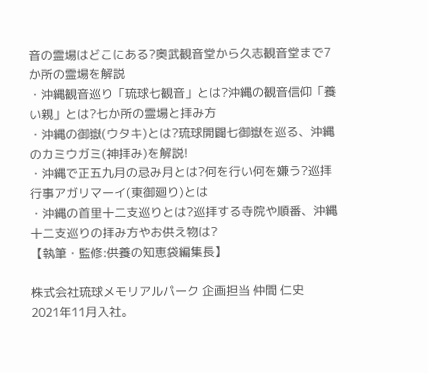音の霊場はどこにある?奥武観音堂から久志観音堂まで7か所の霊場を解説
・沖縄観音巡り「琉球七観音」とは?沖縄の観音信仰「養い親」とは?七か所の霊場と拝み方
・沖縄の御嶽(ウタキ)とは?琉球開闢七御嶽を巡る、沖縄のカミウガミ(神拝み)を解説!
・沖縄で正五九月の忌み月とは?何を行い何を嫌う?巡拝行事アガリマーイ(東御廻り)とは
・沖縄の首里十二支巡りとは?巡拝する寺院や順番、沖縄十二支巡りの拝み方やお供え物は?
【執筆・監修:供養の知恵袋編集長】

株式会社琉球メモリアルパーク 企画担当 仲間 仁史
2021年11月入社。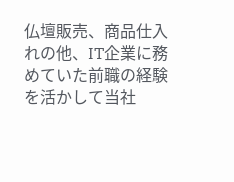仏壇販売、商品仕入れの他、IT企業に務めていた前職の経験を活かして当社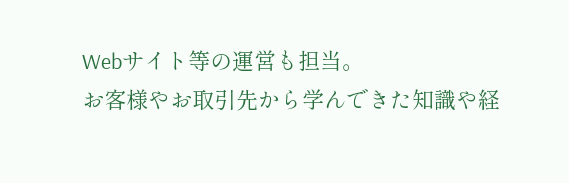Webサイト等の運営も担当。
お客様やお取引先から学んできた知識や経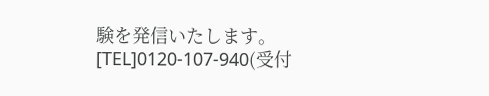験を発信いたします。
[TEL]0120-107-940(受付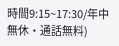時間9:15~17:30/年中無休・通話無料)